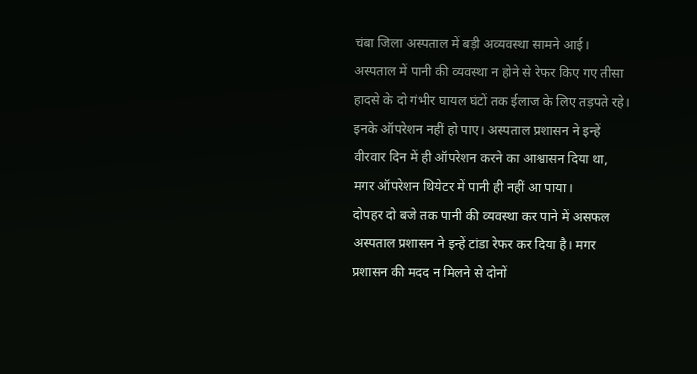चंबा जिला अस्पताल में बड़ी अव्यवस्था सामने आई। अस्पताल में पानी की व्यवस्था न होने से रेफर किए गए तीसा हादसे के दो गंभीर घायल घंटों तक ईलाज के लिए तड़पते रहे।
इनके ऑपरेशन नहीं हो पाए। अस्पताल प्रशासन ने इन्हें वीरवार दिन में ही ऑपरेशन करने का आश्वासन दिया था, मगर ऑपरेशन थियेटर में पानी ही नहीं आ पाया।
दोपहर दो बजे तक पानी की व्यवस्था कर पाने में असफल अस्पताल प्रशासन ने इन्हें टांडा रेफर कर दिया है। मगर प्रशासन की मदद न मिलने से दोनों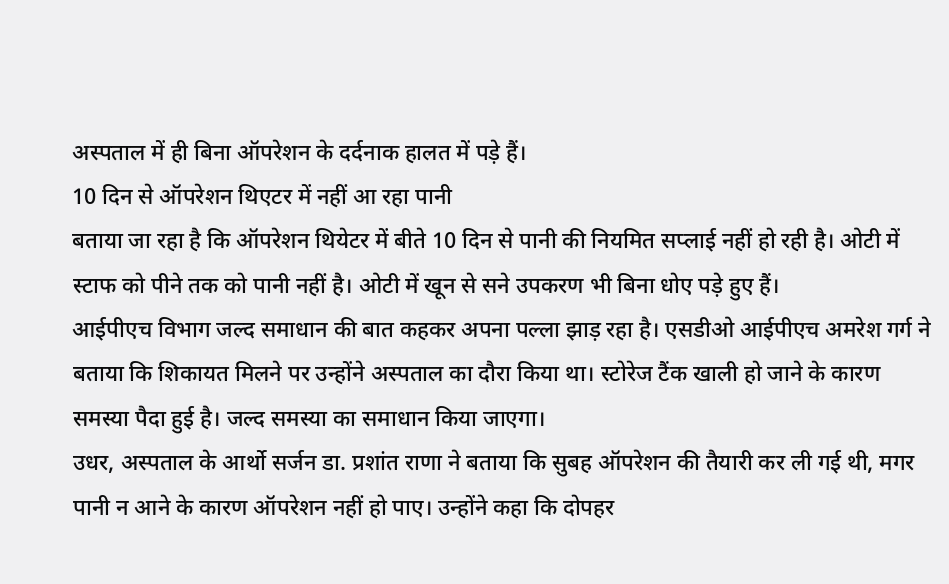अस्पताल में ही बिना ऑपरेशन के दर्दनाक हालत में पड़े हैं।
10 दिन से ऑपरेशन थिएटर में नहीं आ रहा पानी
बताया जा रहा है कि ऑपरेशन थियेटर में बीते 10 दिन से पानी की नियमित सप्लाई नहीं हो रही है। ओटी में स्टाफ को पीने तक को पानी नहीं है। ओटी में खून से सने उपकरण भी बिना धोए पड़े हुए हैं।
आईपीएच विभाग जल्द समाधान की बात कहकर अपना पल्ला झाड़ रहा है। एसडीओ आईपीएच अमरेश गर्ग ने बताया कि शिकायत मिलने पर उन्होंने अस्पताल का दौरा किया था। स्टोरेज टैंक खाली हो जाने के कारण समस्या पैदा हुई है। जल्द समस्या का समाधान किया जाएगा।
उधर, अस्पताल के आर्थो सर्जन डा. प्रशांत राणा ने बताया कि सुबह ऑपरेशन की तैयारी कर ली गई थी, मगर पानी न आने के कारण ऑपरेशन नहीं हो पाए। उन्होंने कहा कि दोपहर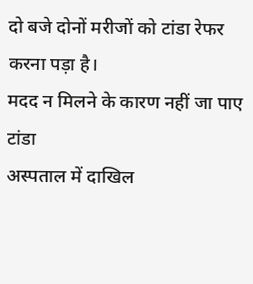दो बजे दोनों मरीजों को टांडा रेफर करना पड़ा है।
मदद न मिलने के कारण नहीं जा पाए टांडा
अस्पताल में दाखिल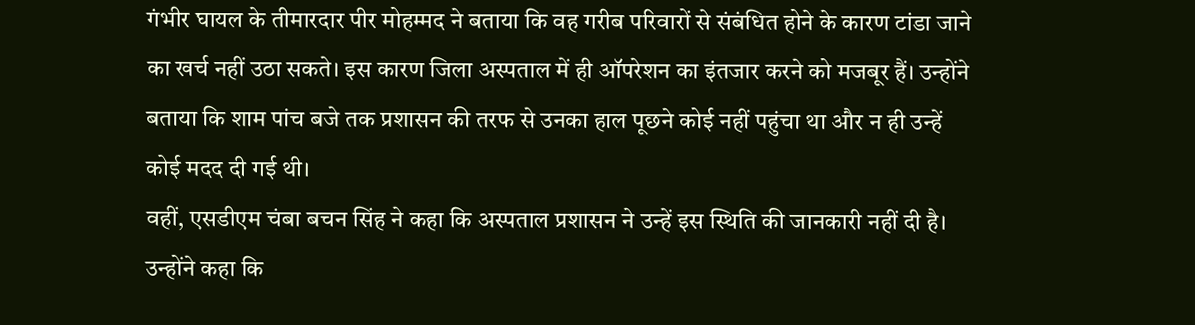गंभीर घायल के तीमारदार पीर मोहम्मद ने बताया कि वह गरीब परिवारों से संबंधित होने के कारण टांडा जाने का खर्च नहीं उठा सकते। इस कारण जिला अस्पताल में ही ऑपरेशन का इंतजार करने को मजबूर हैं। उन्होंने बताया कि शाम पांच बजे तक प्रशासन की तरफ से उनका हाल पूछने कोई नहीं पहुंचा था और न ही उन्हें कोई मदद दी गई थी।
वहीं, एसडीएम चंबा बचन सिंह ने कहा कि अस्पताल प्रशासन ने उन्हें इस स्थिति की जानकारी नहीं दी है। उन्होंने कहा कि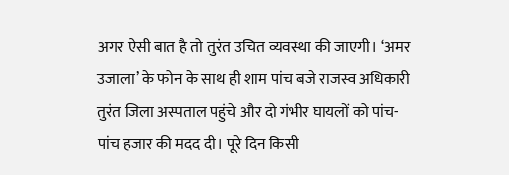अगर ऐसी बात है तो तुरंत उचित व्यवस्था की जाएगी। ‘अमर उजाला’ के फोन के साथ ही शाम पांच बजे राजस्व अधिकारी तुरंत जिला अस्पताल पहुंचे और दो गंभीर घायलों को पांच-पांच हजार की मदद दी। पूरे दिन किसी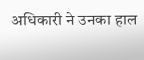अधिकारी ने उनका हाल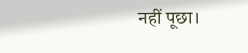नहीं पूछा।